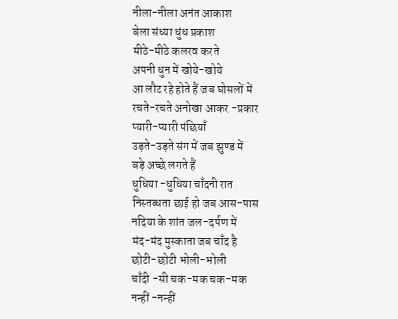नीला-नीला अनंत आकाश
बेला संध्या धुंध प्रकाश
मीठे-मीठे कलरव करते
अपनी धुन में खोये-खोये
आ लौट रहे होते हैं जब घोसलों में
रचते-रचते अनोखा आकर -प्रकार
प्यारी-प्यारी पंछियाँ
उड़ते-उड़ते संग में जब झुण्ड में
बड़े अच्छे लगते हैं
धुधिया -धुधिया चाँदनी रात
निस्तब्धता छाई हो जब आस-पास
नदिया के शांत जल-दर्पण में
मंद-मंद मुस्काता जब चाँद है
छोटी-छोटी भोली-भोली
चाँदी -सी चक-मक चक-मक
नन्हीं -नन्हीं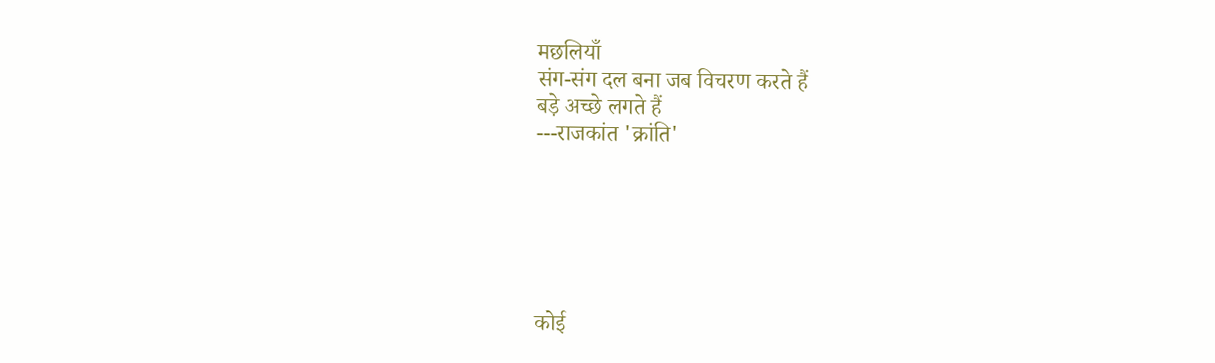मछलियाँ
संग-संग दल बना जब विचरण करते हैं
बड़े अच्छे लगते हैं
---राजकांत 'क्रांति'






कोई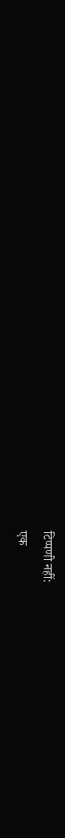टिप्पणी नहीं:
एक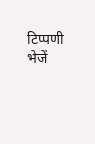टिप्पणी भेजें